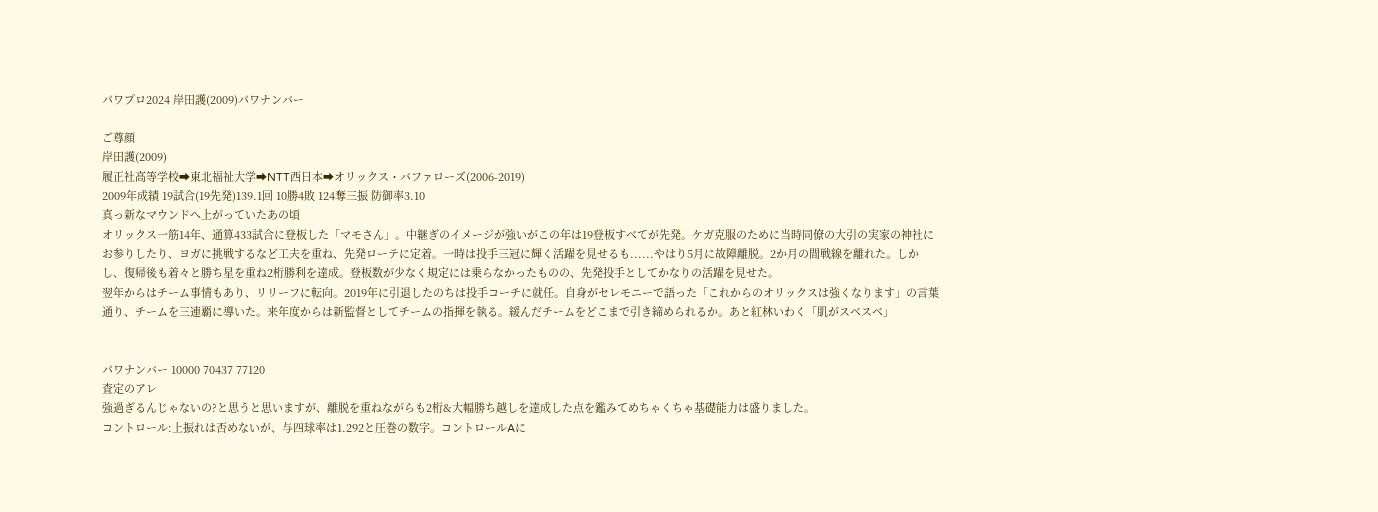パワプロ2024 岸田護(2009)パワナンバー

ご尊顔
岸田護(2009)
履正社高等学校➡東北福祉大学➡NTT西日本➡オリックス・バファローズ(2006-2019)
2009年成績 19試合(19先発)139.1回 10勝4敗 124奪三振 防御率3.10
真っ新なマウンドへ上がっていたあの頃
オリックス一筋14年、通算433試合に登板した「マモさん」。中継ぎのイメージが強いがこの年は19登板すべてが先発。ケガ克服のために当時同僚の大引の実家の神社にお参りしたり、ヨガに挑戦するなど工夫を重ね、先発ローテに定着。一時は投手三冠に輝く活躍を見せるも......やはり5月に故障離脱。2か月の間戦線を離れた。しかし、復帰後も着々と勝ち星を重ね2桁勝利を達成。登板数が少なく規定には乗らなかったものの、先発投手としてかなりの活躍を見せた。
翌年からはチーム事情もあり、リリーフに転向。2019年に引退したのちは投手コーチに就任。自身がセレモニーで語った「これからのオリックスは強くなります」の言葉通り、チームを三連覇に導いた。来年度からは新監督としてチームの指揮を執る。緩んだチームをどこまで引き締められるか。あと紅林いわく「肌がスベスベ」


パワナンバー 10000 70437 77120
査定のアレ
強過ぎるんじゃないの?と思うと思いますが、離脱を重ねながらも2桁&大幅勝ち越しを達成した点を鑑みてめちゃくちゃ基礎能力は盛りました。
コントロール:上振れは否めないが、与四球率は1.292と圧巻の数字。コントロールAに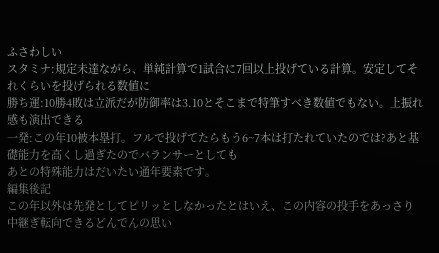ふさわしい
スタミナ:規定未達ながら、単純計算で1試合に7回以上投げている計算。安定してそれくらいを投げられる数値に
勝ち運:10勝4敗は立派だが防御率は3.10とそこまで特筆すべき数値でもない。上振れ感も演出できる
一発:この年10被本塁打。フルで投げてたらもう6~7本は打たれていたのでは?あと基礎能力を高くし過ぎたのでバランサーとしても
あとの特殊能力はだいたい通年要素です。
編集後記
この年以外は先発としてピリッとしなかったとはいえ、この内容の投手をあっさり中継ぎ転向できるどんでんの思い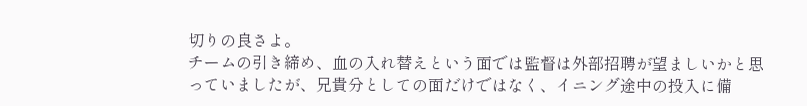切りの良さよ。
チームの引き締め、血の入れ替えという面では監督は外部招聘が望ましいかと思っていましたが、兄貴分としての面だけではなく、イニング途中の投入に備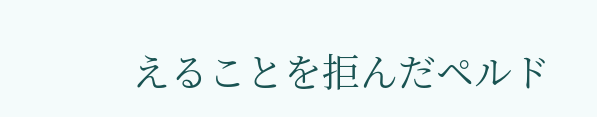えることを拒んだペルド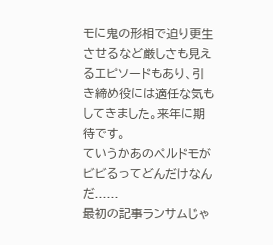モに鬼の形相で迫り更生させるなど厳しさも見えるエピソードもあり、引き締め役には適任な気もしてきました。来年に期待です。
ていうかあのペルドモがビビるってどんだけなんだ......
最初の記事ランサムじゃ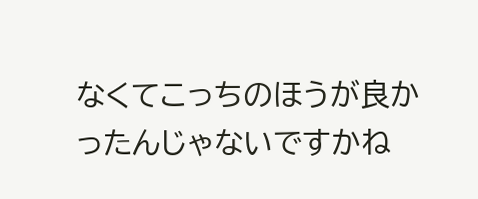なくてこっちのほうが良かったんじゃないですかね